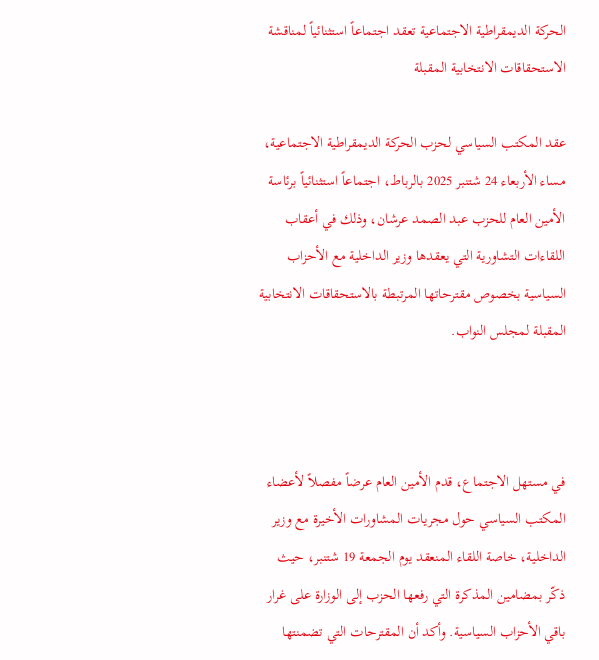الحركة الديمقراطية الاجتماعية تعقد اجتماعاً استثنائياً لمناقشة الاستحقاقات الانتخابية المقبلة

عقد المكتب السياسي لحزب الحركة الديمقراطية الاجتماعية، مساء الأربعاء 24 شتنبر 2025 بالرباط، اجتماعاً استثنائياً برئاسة الأمين العام للحزب عبد الصمد عرشان، وذلك في أعقاب اللقاءات التشاورية التي يعقدها وزير الداخلية مع الأحزاب السياسية بخصوص مقترحاتها المرتبطة بالاستحقاقات الانتخابية المقبلة لمجلس النواب.



في مستهل الاجتماع، قدم الأمين العام عرضاً مفصلاً لأعضاء المكتب السياسي حول مجريات المشاورات الأخيرة مع وزير الداخلية، خاصة اللقاء المنعقد يوم الجمعة 19 شتنبر، حيث ذكّر بمضامين المذكرة التي رفعها الحزب إلى الوزارة على غرار باقي الأحزاب السياسية. وأكد أن المقترحات التي تضمنتها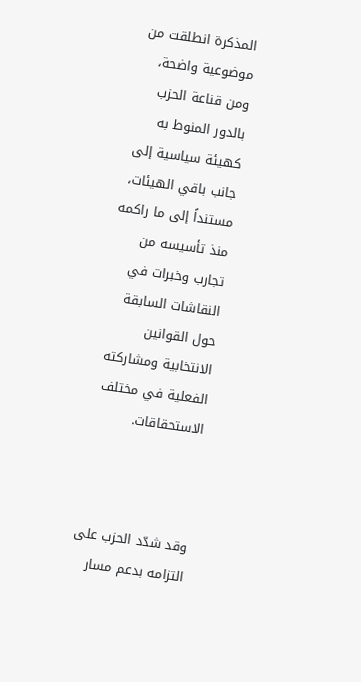المذكرة انطلقت من موضوعية واضحة، ومن قناعة الحزب بالدور المنوط به كهيئة سياسية إلى جانب باقي الهيئات، مستنداً إلى ما راكمه منذ تأسيسه من تجارب وخبرات في النقاشات السابقة حول القوانين الانتخابية ومشاركته الفعلية في مختلف الاستحقاقات.



وقد شدّد الحزب على التزامه بدعم مسار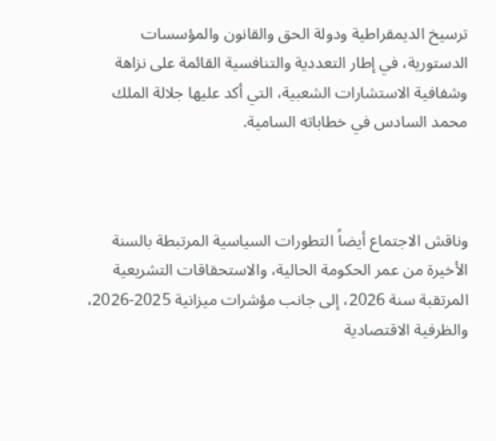ترسيخ الديمقراطية ودولة الحق والقانون والمؤسسات الدستورية، في إطار التعددية والتنافسية القائمة على نزاهة وشفافية الاستشارات الشعبية، التي أكد عليها جلالة الملك محمد السادس في خطاباته السامية.



وناقش الاجتماع أيضاً التطورات السياسية المرتبطة بالسنة الأخيرة من عمر الحكومة الحالية، والاستحقاقات التشريعية المرتقبة سنة 2026، إلى جانب مؤشرات ميزانية 2025-2026، والظرفية الاقتصادية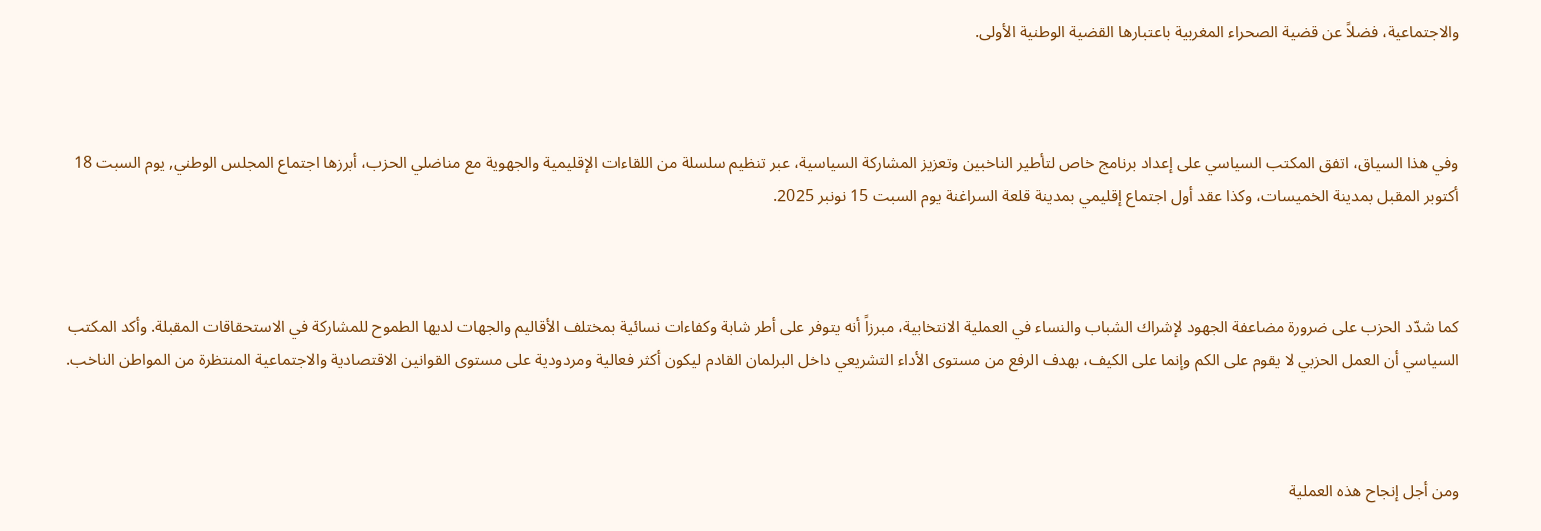والاجتماعية، فضلاً عن قضية الصحراء المغربية باعتبارها القضية الوطنية الأولى.



وفي هذا السياق، اتفق المكتب السياسي على إعداد برنامج خاص لتأطير الناخبين وتعزيز المشاركة السياسية، عبر تنظيم سلسلة من اللقاءات الإقليمية والجهوية مع مناضلي الحزب، أبرزها اجتماع المجلس الوطني, يوم السبت 18 أكتوبر المقبل بمدينة الخميسات، وكذا عقد أول اجتماع إقليمي بمدينة قلعة السراغنة يوم السبت 15 نونبر 2025.



كما شدّد الحزب على ضرورة مضاعفة الجهود لإشراك الشباب والنساء في العملية الانتخابية، مبرزاً أنه يتوفر على أطر شابة وكفاءات نسائية بمختلف الأقاليم والجهات لديها الطموح للمشاركة في الاستحقاقات المقبلة. وأكد المكتب السياسي أن العمل الحزبي لا يقوم على الكم وإنما على الكيف، بهدف الرفع من مستوى الأداء التشريعي داخل البرلمان القادم ليكون أكثر فعالية ومردودية على مستوى القوانين الاقتصادية والاجتماعية المنتظرة من المواطن الناخب.



ومن أجل إنجاح هذه العملية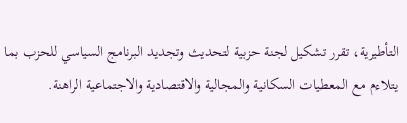التأطيرية، تقرر تشكيل لجنة حزبية لتحديث وتجديد البرنامج السياسي للحزب بما يتلاءم مع المعطيات السكانية والمجالية والاقتصادية والاجتماعية الراهنة.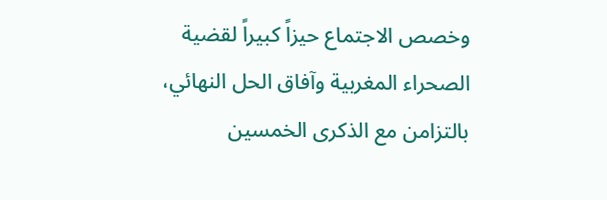وخصص الاجتماع حيزاً كبيراً لقضية الصحراء المغربية وآفاق الحل النهائي، بالتزامن مع الذكرى الخمسين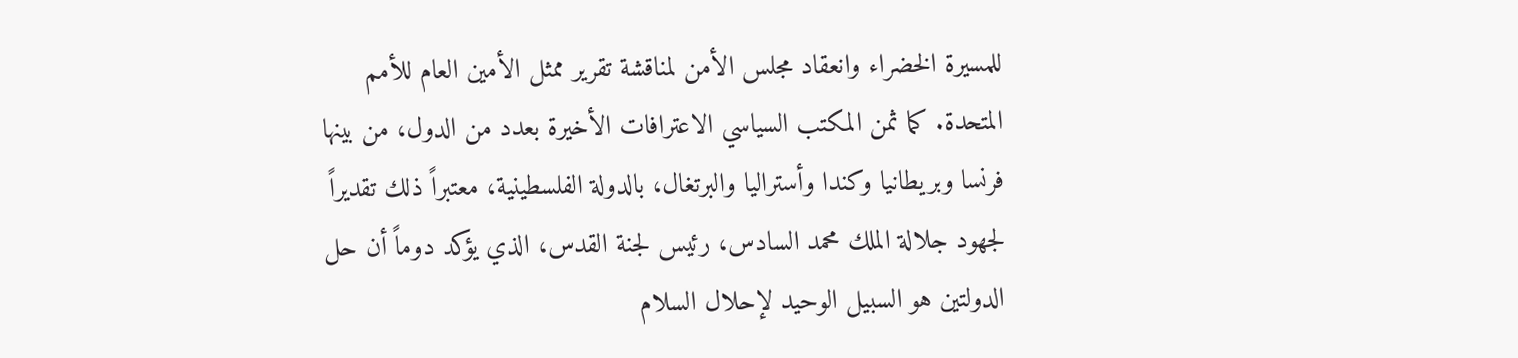للمسيرة الخضراء وانعقاد مجلس الأمن لمناقشة تقرير ممثل الأمين العام للأمم المتحدة. كما ثمن المكتب السياسي الاعترافات الأخيرة بعدد من الدول، من بينها فرنسا وبريطانيا وكندا وأستراليا والبرتغال، بالدولة الفلسطينية، معتبراً ذلك تقديراً لجهود جلالة الملك محمد السادس، رئيس لجنة القدس، الذي يؤكد دوماً أن حل الدولتين هو السبيل الوحيد لإحلال السلام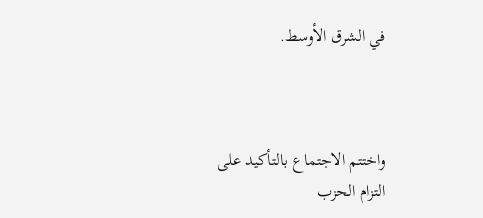في الشرق الأوسط.



واختتم الاجتماع بالتأكيد على التزام الحزب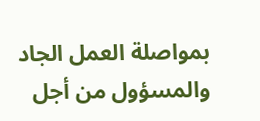بمواصلة العمل الجاد والمسؤول من أجل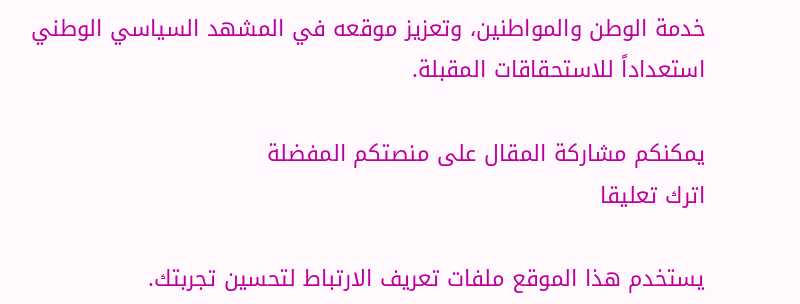خدمة الوطن والمواطنين، وتعزيز موقعه في المشهد السياسي الوطني استعداداً للاستحقاقات المقبلة.

يمكنكم مشاركة المقال على منصتكم المفضلة
اترك تعليقا

يستخدم هذا الموقع ملفات تعريف الارتباط لتحسين تجربتك.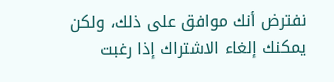نفترض أنك موافق على ذلك، ولكن يمكنك إلغاء الاشتراك إذا رغبت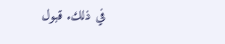في ذلك. قبول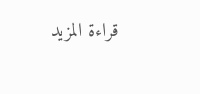قراءة المزيد